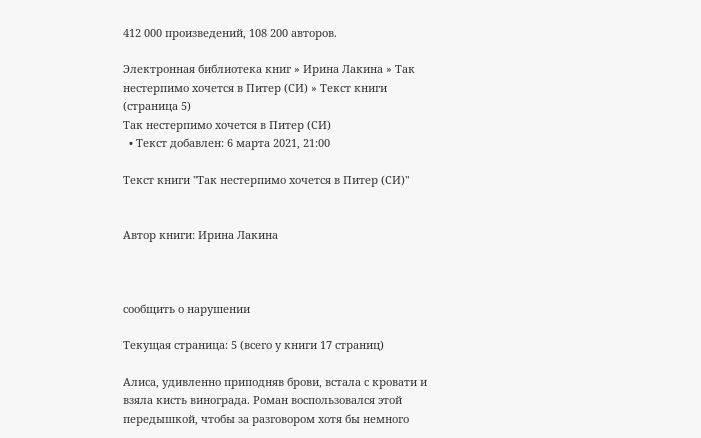412 000 произведений, 108 200 авторов.

Электронная библиотека книг » Ирина Лакина » Так нестерпимо хочется в Питер (СИ) » Текст книги (страница 5)
Так нестерпимо хочется в Питер (СИ)
  • Текст добавлен: 6 марта 2021, 21:00

Текст книги "Так нестерпимо хочется в Питер (СИ)"


Автор книги: Ирина Лакина



сообщить о нарушении

Текущая страница: 5 (всего у книги 17 страниц)

Алиса, удивленно приподняв брови, встала с кровати и взяла кисть винограда. Роман воспользовался этой передышкой, чтобы за разговором хотя бы немного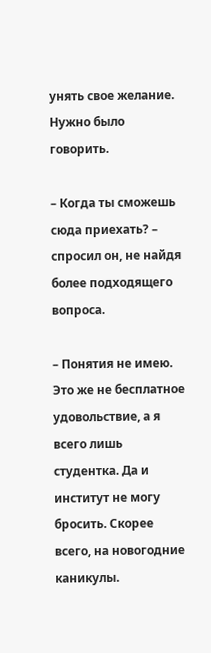унять свое желание. Нужно было говорить.

– Когда ты сможешь сюда приехать? – спросил он, не найдя более подходящего вопроса.

– Понятия не имею. Это же не бесплатное удовольствие, а я всего лишь студентка. Да и институт не могу бросить. Скорее всего, на новогодние каникулы.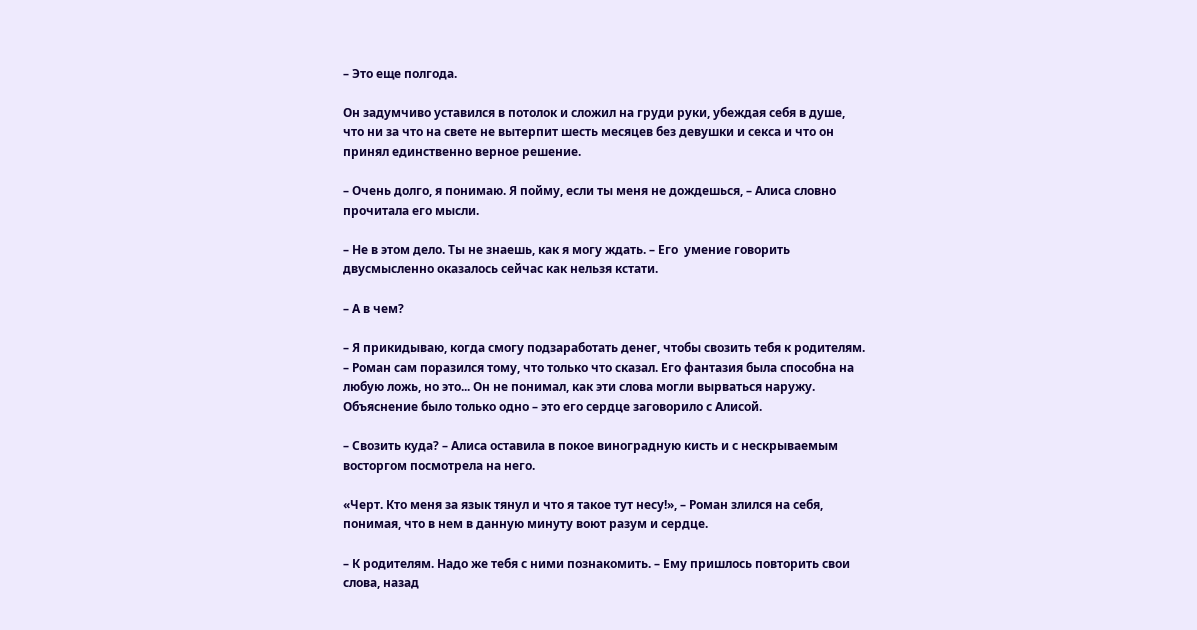– Это еще полгода.

Он задумчиво уставился в потолок и сложил на груди руки, убеждая себя в душе, что ни за что на свете не вытерпит шесть месяцев без девушки и секса и что он принял единственно верное решение.

– Очень долго, я понимаю. Я пойму, если ты меня не дождешься, – Алиса словно прочитала его мысли.

– Не в этом дело. Ты не знаешь, как я могу ждать. – Его  умение говорить двусмысленно оказалось сейчас как нельзя кстати.

– А в чем?

– Я прикидываю, когда смогу подзаработать денег, чтобы свозить тебя к родителям.  – Роман сам поразился тому, что только что сказал. Его фантазия была способна на любую ложь, но это... Он не понимал, как эти слова могли вырваться наружу. Объяснение было только одно – это его сердце заговорило с Алисой.

– Свозить куда? – Алиса оставила в покое виноградную кисть и с нескрываемым восторгом посмотрела на него.

«Черт. Кто меня за язык тянул и что я такое тут несу!», – Роман злился на себя, понимая, что в нем в данную минуту воют разум и сердце.

– К родителям. Надо же тебя с ними познакомить. – Ему пришлось повторить свои слова, назад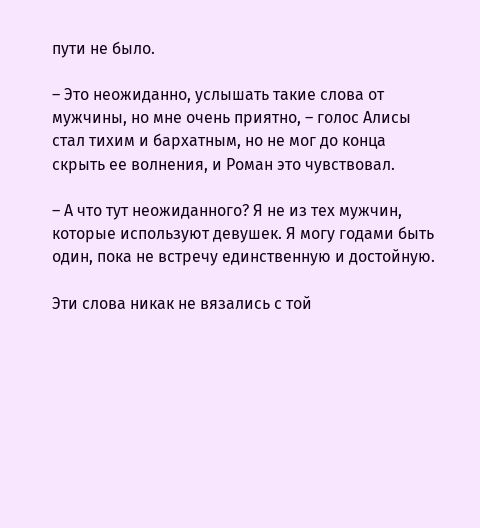пути не было.

– Это неожиданно, услышать такие слова от мужчины, но мне очень приятно, – голос Алисы стал тихим и бархатным, но не мог до конца скрыть ее волнения, и Роман это чувствовал.

– А что тут неожиданного? Я не из тех мужчин, которые используют девушек. Я могу годами быть один, пока не встречу единственную и достойную.

Эти слова никак не вязались с той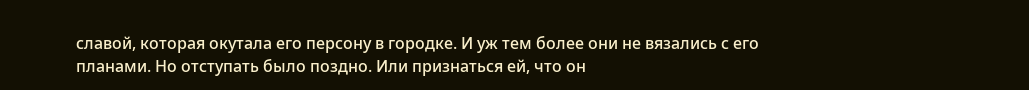славой, которая окутала его персону в городке. И уж тем более они не вязались с его планами. Но отступать было поздно. Или признаться ей, что он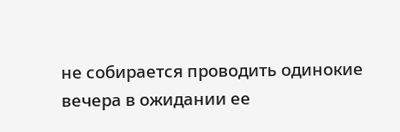не собирается проводить одинокие вечера в ожидании ее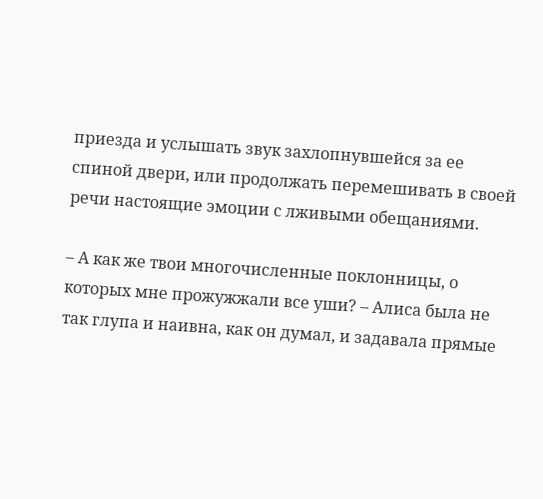приезда и услышать звук захлопнувшейся за ее спиной двери, или продолжать перемешивать в своей речи настоящие эмоции с лживыми обещаниями.

– А как же твои многочисленные поклонницы, о которых мне прожужжали все уши? – Алиса была не так глупа и наивна, как он думал, и задавала прямые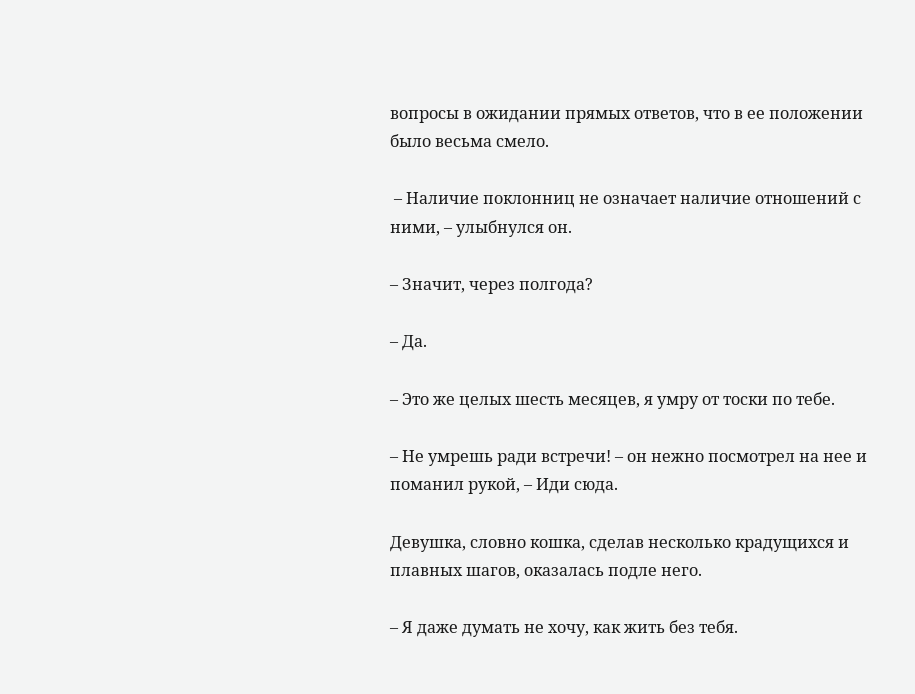вопросы в ожидании прямых ответов, что в ее положении было весьма смело.

 – Наличие поклонниц не означает наличие отношений с ними, – улыбнулся он.

– Значит, через полгода?

– Да.

– Это же целых шесть месяцев, я умру от тоски по тебе.

– Не умрешь ради встречи! – он нежно посмотрел на нее и поманил рукой, – Иди сюда.

Девушка, словно кошка, сделав несколько крадущихся и плавных шагов, оказалась подле него.

– Я даже думать не хочу, как жить без тебя.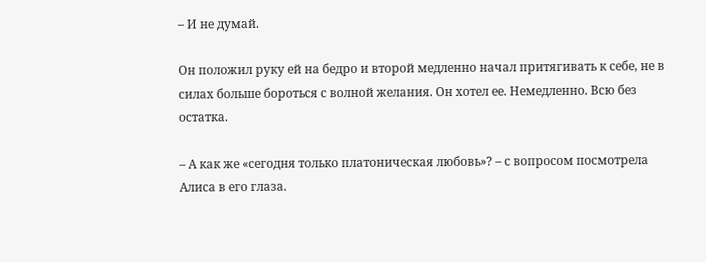– И не думай.

Он положил руку ей на бедро и второй медленно начал притягивать к себе, не в силах больше бороться с волной желания. Он хотел ее. Немедленно. Всю без остатка.

– А как же «сегодня только платоническая любовь»? – с вопросом посмотрела Алиса в его глаза.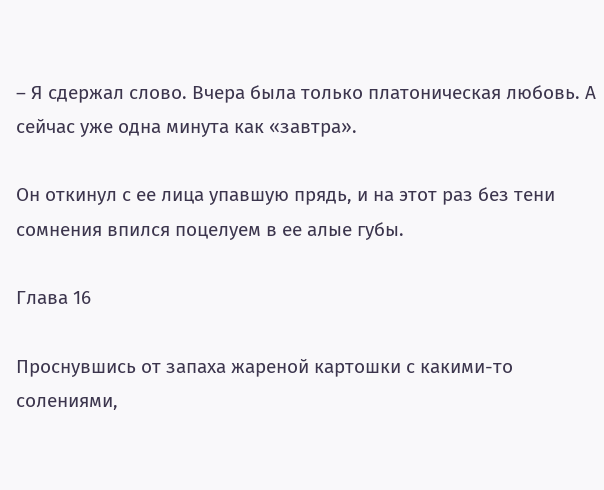– Я сдержал слово. Вчера была только платоническая любовь. А сейчас уже одна минута как «завтра».

Он откинул с ее лица упавшую прядь, и на этот раз без тени сомнения впился поцелуем в ее алые губы.

Глава 16

Проснувшись от запаха жареной картошки с какими-то солениями,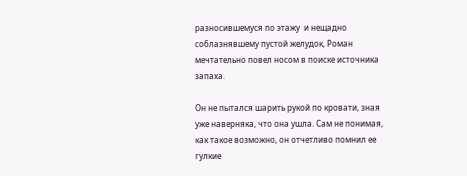разносившемуся по этажу  и нещадно соблазнявшему пустой желудок, Роман мечтательно повел носом в поиске источника запаха.

Он не пытался шарить рукой по кровати, зная уже наверняка, что она ушла. Сам не понимая, как такое возможно, он отчетливо помнил ее гулкие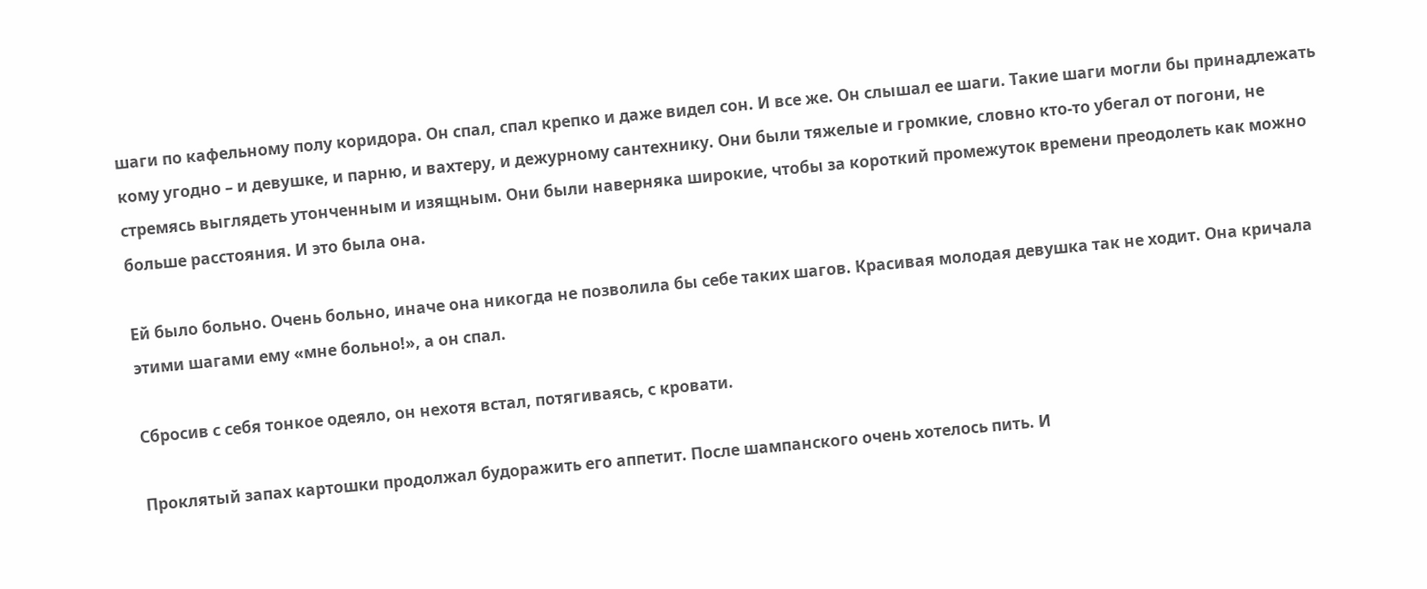шаги по кафельному полу коридора. Он спал, спал крепко и даже видел сон. И все же. Он слышал ее шаги. Такие шаги могли бы принадлежать кому угодно – и девушке, и парню, и вахтеру, и дежурному сантехнику. Они были тяжелые и громкие, словно кто-то убегал от погони, не стремясь выглядеть утонченным и изящным. Они были наверняка широкие, чтобы за короткий промежуток времени преодолеть как можно больше расстояния. И это была она.

Ей было больно. Очень больно, иначе она никогда не позволила бы себе таких шагов. Красивая молодая девушка так не ходит. Она кричала этими шагами ему «мне больно!», а он спал.

Сбросив с себя тонкое одеяло, он нехотя встал, потягиваясь, с кровати.

Проклятый запах картошки продолжал будоражить его аппетит. После шампанского очень хотелось пить. И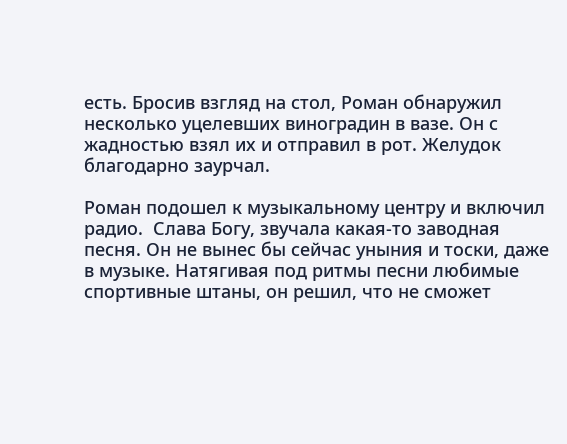есть. Бросив взгляд на стол, Роман обнаружил несколько уцелевших виноградин в вазе. Он с жадностью взял их и отправил в рот. Желудок благодарно заурчал.

Роман подошел к музыкальному центру и включил радио.  Слава Богу, звучала какая-то заводная песня. Он не вынес бы сейчас уныния и тоски, даже в музыке. Натягивая под ритмы песни любимые спортивные штаны, он решил, что не сможет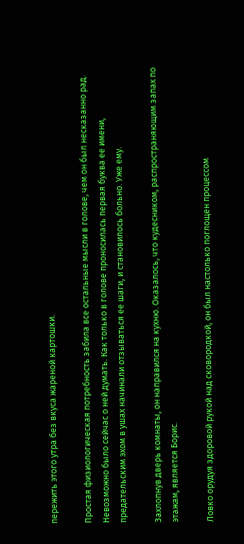пережить этого утра без вкуса жареной картошки.

Простая физиологическая потребность забила все остальные мысли в голове, чем он был несказанно рад. Невозможно было сейчас о ней думать. Как только в голове проносилась первая буква ее имени, предательским эхом в ушах начинали отзываться ее шаги, и становилось больно. Уже ему.

Захлопнув дверь комнаты, он направился на кухню. Оказалось, что кудесником, распространяющим запах по этажам, является Борис.

Ловко орудуя здоровой рукой над сковородкой, он был настолько поглощен процессом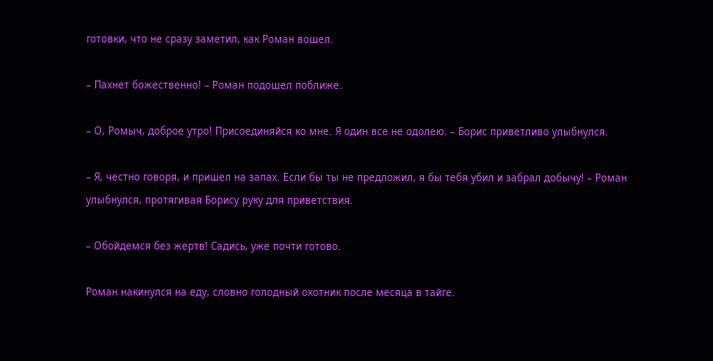готовки, что не сразу заметил, как Роман вошел.

– Пахнет божественно! – Роман подошел поближе.

– О, Ромыч, доброе утро! Присоединяйся ко мне. Я один все не одолею. – Борис приветливо улыбнулся.

– Я, честно говоря, и пришел на запах. Если бы ты не предложил, я бы тебя убил и забрал добычу! – Роман улыбнулся, протягивая Борису руку для приветствия.

– Обойдемся без жертв! Садись, уже почти готово.

Роман накинулся на еду, словно голодный охотник после месяца в тайге.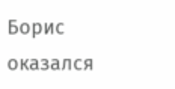Борис оказался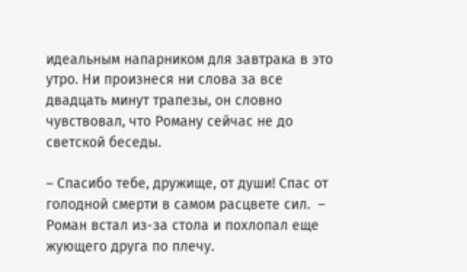идеальным напарником для завтрака в это утро. Ни произнеся ни слова за все двадцать минут трапезы, он словно чувствовал, что Роману сейчас не до светской беседы.

– Спасибо тебе, дружище, от души! Спас от голодной смерти в самом расцвете сил.  – Роман встал из-за стола и похлопал еще жующего друга по плечу.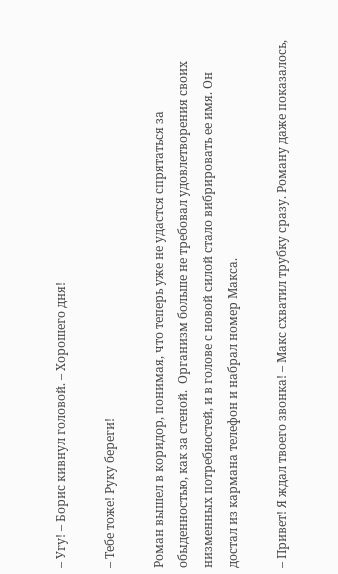– Угу! – Борис кивнул головой. – Хорошего дня!

– Тебе тоже! Руку береги!

Роман вышел в коридор, понимая, что теперь уже не удастся спрятаться за обыденностью, как за стеной.  Организм больше не требовал удовлетворения своих низменных потребностей, и в голове с новой силой стало вибрировать ее имя. Он достал из кармана телефон и набрал номер Макса.

– Привет! Я ждал твоего звонка! – Макс схватил трубку сразу. Роману даже показалось,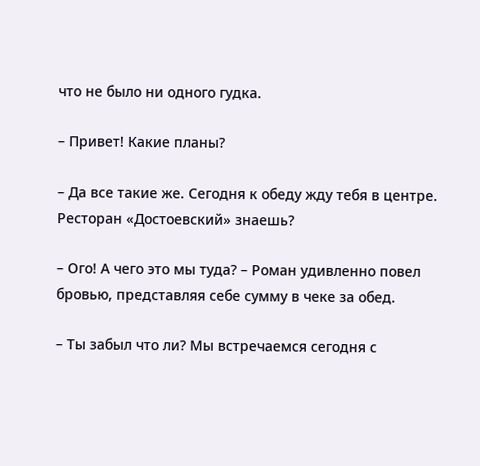что не было ни одного гудка.

– Привет! Какие планы?

– Да все такие же. Сегодня к обеду жду тебя в центре. Ресторан «Достоевский» знаешь?

– Ого! А чего это мы туда? – Роман удивленно повел бровью, представляя себе сумму в чеке за обед.

– Ты забыл что ли? Мы встречаемся сегодня с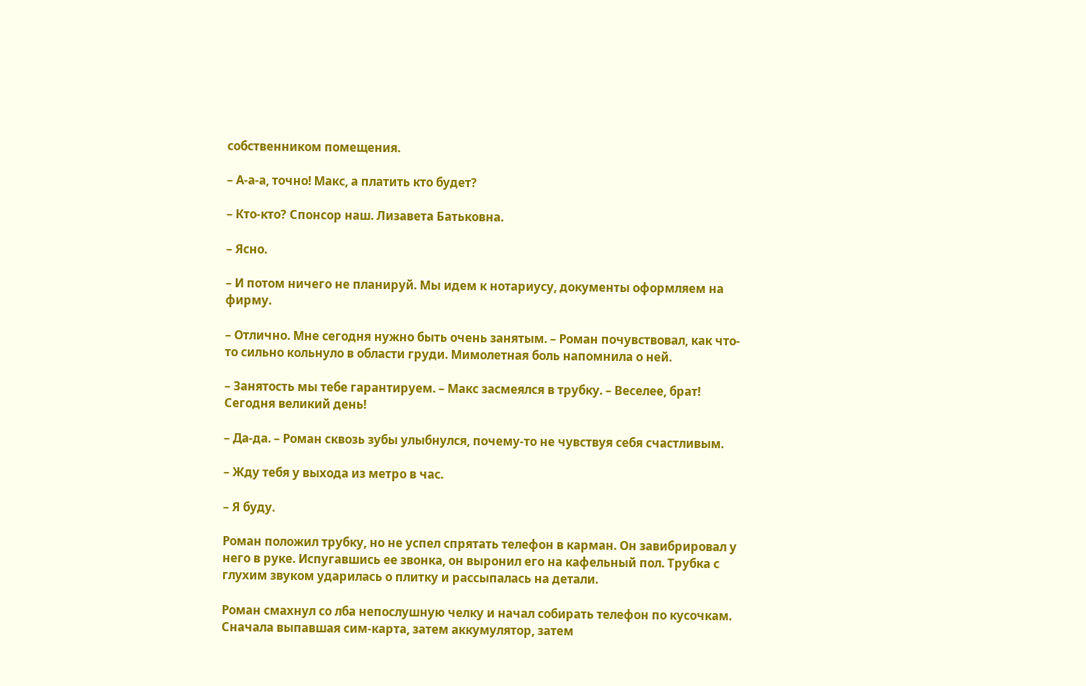собственником помещения.

– А-а-а, точно! Макс, а платить кто будет?

– Кто-кто? Спонсор наш. Лизавета Батьковна.

– Ясно.

– И потом ничего не планируй. Мы идем к нотариусу, документы оформляем на фирму.

– Отлично. Мне сегодня нужно быть очень занятым. – Роман почувствовал, как что-то сильно кольнуло в области груди. Мимолетная боль напомнила о ней.

– Занятость мы тебе гарантируем. – Макс засмеялся в трубку. – Веселее, брат! Сегодня великий день!

– Да-да. – Роман сквозь зубы улыбнулся, почему-то не чувствуя себя счастливым.

– Жду тебя у выхода из метро в час.

– Я буду.

Роман положил трубку, но не успел спрятать телефон в карман. Он завибрировал у него в руке. Испугавшись ее звонка, он выронил его на кафельный пол. Трубка с глухим звуком ударилась о плитку и рассыпалась на детали.

Роман смахнул со лба непослушную челку и начал собирать телефон по кусочкам. Сначала выпавшая сим-карта, затем аккумулятор, затем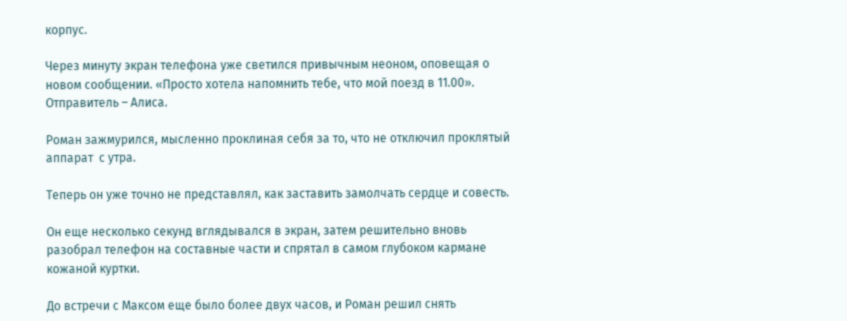корпус.

Через минуту экран телефона уже светился привычным неоном, оповещая о новом сообщении. «Просто хотела напомнить тебе, что мой поезд в 11.00». Отправитель – Алиса.

Роман зажмурился, мысленно проклиная себя за то, что не отключил проклятый  аппарат  с утра.

Теперь он уже точно не представлял, как заставить замолчать сердце и совесть.

Он еще несколько секунд вглядывался в экран, затем решительно вновь разобрал телефон на составные части и спрятал в самом глубоком кармане кожаной куртки.

До встречи с Максом еще было более двух часов, и Роман решил снять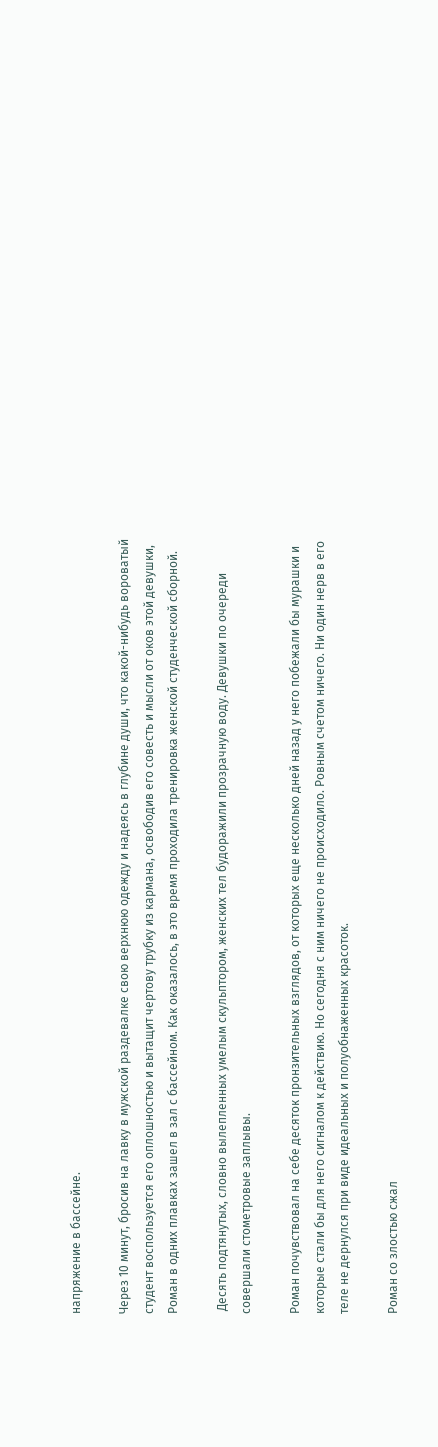напряжение в бассейне.

Через 10 минут, бросив на лавку в мужской раздевалке свою верхнюю одежду и надеясь в глубине души, что какой-нибудь вороватый студент воспользуется его оплошностью и вытащит чертову трубку из кармана, освободив его совесть и мысли от оков этой девушки, Роман в одних плавках зашел в зал с бассейном. Как оказалось, в это время проходила тренировка женской студенческой сборной.

 Десять подтянутых, словно вылепленных умелым скульптором, женских тел будоражили прозрачную воду. Девушки по очереди совершали стометровые заплывы.

Роман почувствовал на себе десяток пронзительных взглядов, от которых еще несколько дней назад у него побежали бы мурашки и которые стали бы для него сигналом к действию. Но сегодня с ним ничего не происходило. Ровным счетом ничего. Ни один нерв в его теле не дернулся при виде идеальных и полуобнаженных красоток.

Роман со злостью сжал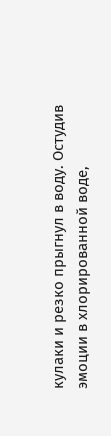кулаки и резко прыгнул в воду. Остудив эмоции в хлорированной воде,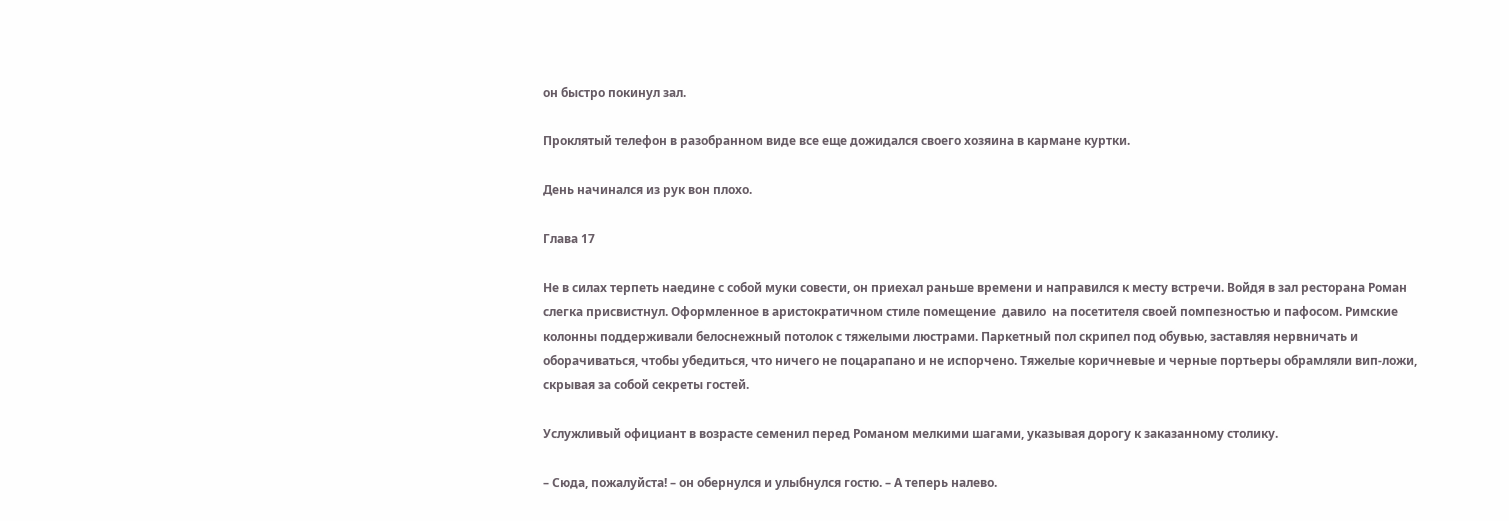он быстро покинул зал.

Проклятый телефон в разобранном виде все еще дожидался своего хозяина в кармане куртки.

День начинался из рук вон плохо.

Глава 17

Не в силах терпеть наедине с собой муки совести, он приехал раньше времени и направился к месту встречи. Войдя в зал ресторана Роман слегка присвистнул. Оформленное в аристократичном стиле помещение  давило  на посетителя своей помпезностью и пафосом. Римские колонны поддерживали белоснежный потолок с тяжелыми люстрами. Паркетный пол скрипел под обувью, заставляя нервничать и оборачиваться, чтобы убедиться, что ничего не поцарапано и не испорчено. Тяжелые коричневые и черные портьеры обрамляли вип-ложи, скрывая за собой секреты гостей.

Услужливый официант в возрасте семенил перед Романом мелкими шагами, указывая дорогу к заказанному столику.

– Сюда, пожалуйста! – он обернулся и улыбнулся гостю. – А теперь налево.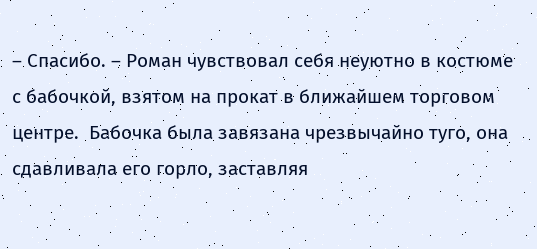– Спасибо. – Роман чувствовал себя неуютно в костюме с бабочкой, взятом на прокат в ближайшем торговом центре.  Бабочка была завязана чрезвычайно туго, она сдавливала его горло, заставляя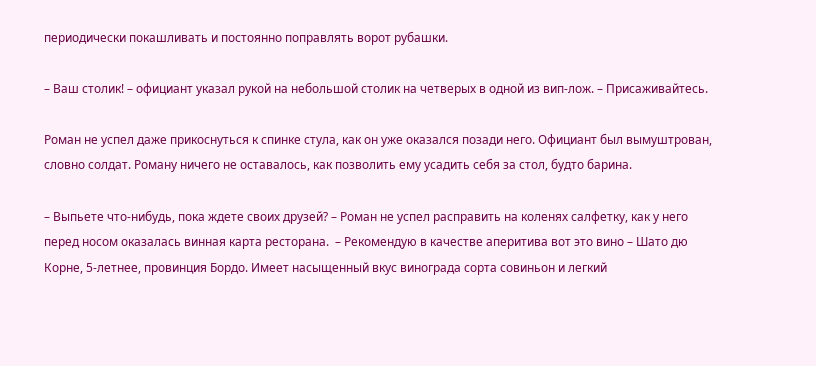периодически покашливать и постоянно поправлять ворот рубашки.

– Ваш столик! – официант указал рукой на небольшой столик на четверых в одной из вип-лож. – Присаживайтесь.

Роман не успел даже прикоснуться к спинке стула, как он уже оказался позади него. Официант был вымуштрован, словно солдат. Роману ничего не оставалось, как позволить ему усадить себя за стол, будто барина.

– Выпьете что-нибудь, пока ждете своих друзей? – Роман не успел расправить на коленях салфетку, как у него перед носом оказалась винная карта ресторана.  – Рекомендую в качестве аперитива вот это вино – Шато дю Корне, 5-летнее, провинция Бордо. Имеет насыщенный вкус винограда сорта совиньон и легкий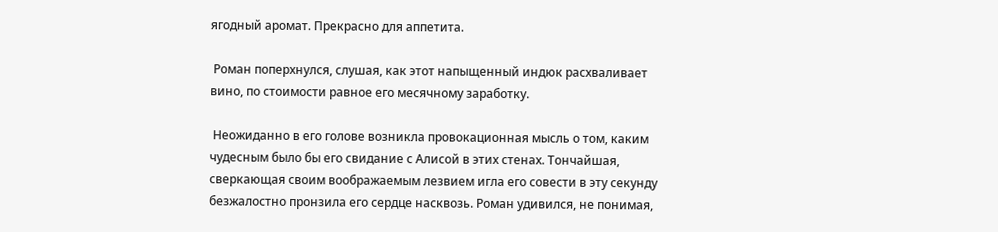ягодный аромат. Прекрасно для аппетита.

 Роман поперхнулся, слушая, как этот напыщенный индюк расхваливает вино, по стоимости равное его месячному заработку.

 Неожиданно в его голове возникла провокационная мысль о том, каким чудесным было бы его свидание с Алисой в этих стенах. Тончайшая, сверкающая своим воображаемым лезвием игла его совести в эту секунду безжалостно пронзила его сердце насквозь. Роман удивился, не понимая,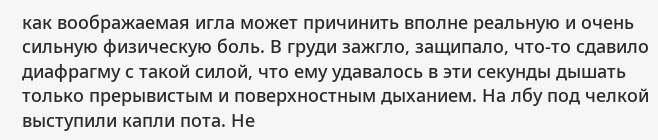как воображаемая игла может причинить вполне реальную и очень сильную физическую боль. В груди зажгло, защипало, что-то сдавило диафрагму с такой силой, что ему удавалось в эти секунды дышать только прерывистым и поверхностным дыханием. На лбу под челкой выступили капли пота. Не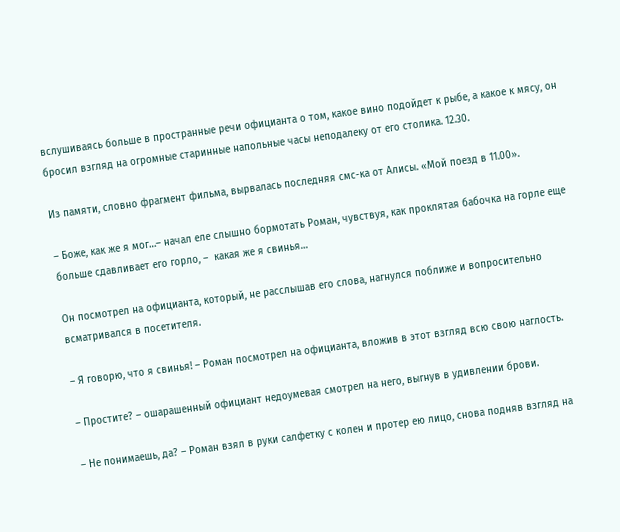вслушиваясь больше в пространные речи официанта о том, какое вино подойдет к рыбе, а какое к мясу, он бросил взгляд на огромные старинные напольные часы неподалеку от его столика. 12.30.

Из памяти, словно фрагмент фильма, вырвалась последняя смс-ка от Алисы. «Мой поезд в 11.00».

– Боже, как же я мог…– начал еле слышно бормотать Роман, чувствуя, как проклятая бабочка на горле еще больше сдавливает его горло, –  какая же я свинья…

Он посмотрел на официанта, который, не расслышав его слова, нагнулся поближе и вопросительно всматривался в посетителя.

– Я говорю, что я свинья! – Роман посмотрел на официанта, вложив в этот взгляд всю свою наглость.

– Простите? – ошарашенный официант недоумевая смотрел на него, выгнув в удивлении брови.

– Не понимаешь, да? – Роман взял в руки салфетку с колен и протер ею лицо, снова подняв взгляд на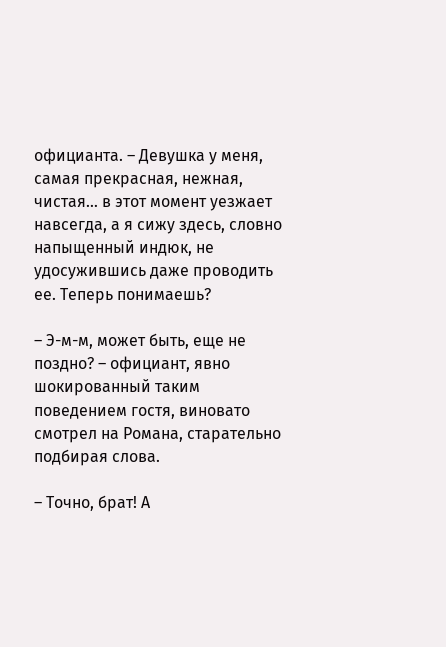официанта. – Девушка у меня, самая прекрасная, нежная, чистая… в этот момент уезжает навсегда, а я сижу здесь, словно напыщенный индюк, не удосужившись даже проводить ее. Теперь понимаешь?

– Э-м-м, может быть, еще не поздно? – официант, явно шокированный таким поведением гостя, виновато смотрел на Романа, старательно подбирая слова.

– Точно, брат! А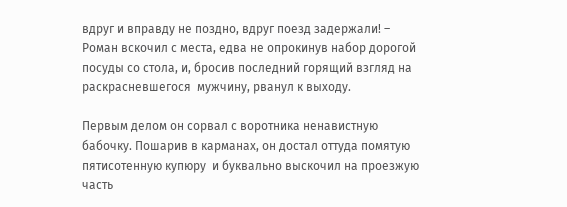вдруг и вправду не поздно, вдруг поезд задержали! – Роман вскочил с места, едва не опрокинув набор дорогой посуды со стола, и, бросив последний горящий взгляд на раскрасневшегося  мужчину, рванул к выходу.

Первым делом он сорвал с воротника ненавистную бабочку. Пошарив в карманах, он достал оттуда помятую пятисотенную купюру  и буквально выскочил на проезжую часть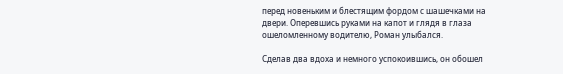перед новеньким и блестящим фордом с шашечками на двери. Оперевшись руками на капот и глядя в глаза ошеломленному водителю, Роман улыбался.

Сделав два вдоха и немного успокоившись, он обошел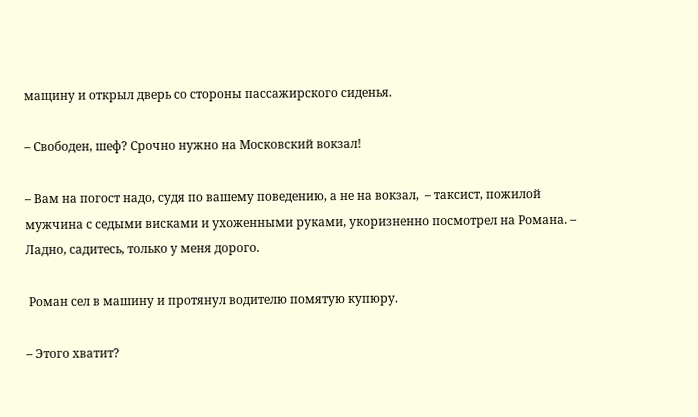мащину и открыл дверь со стороны пассажирского сиденья.

– Свободен, шеф? Срочно нужно на Московский вокзал!

– Вам на погост надо, судя по вашему поведению, а не на вокзал,  – таксист, пожилой мужчина с седыми висками и ухоженными руками, укоризненно посмотрел на Романа. – Ладно, садитесь, только у меня дорого.

 Роман сел в машину и протянул водителю помятую купюру.

– Этого хватит?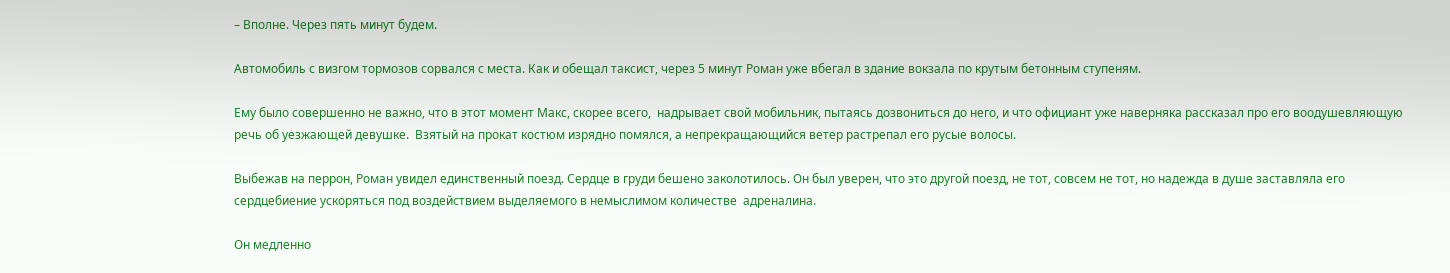– Вполне. Через пять минут будем.

Автомобиль с визгом тормозов сорвался с места. Как и обещал таксист, через 5 минут Роман уже вбегал в здание вокзала по крутым бетонным ступеням.

Ему было совершенно не важно, что в этот момент Макс, скорее всего,  надрывает свой мобильник, пытаясь дозвониться до него, и что официант уже наверняка рассказал про его воодушевляющую речь об уезжающей девушке.  Взятый на прокат костюм изрядно помялся, а непрекращающийся ветер растрепал его русые волосы.

Выбежав на перрон, Роман увидел единственный поезд. Сердце в груди бешено заколотилось. Он был уверен, что это другой поезд, не тот, совсем не тот, но надежда в душе заставляла его сердцебиение ускоряться под воздействием выделяемого в немыслимом количестве  адреналина.

Он медленно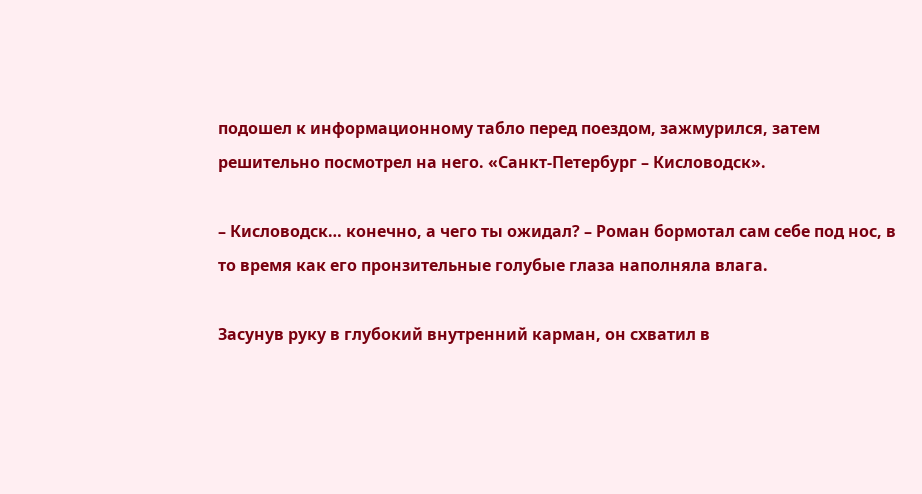подошел к информационному табло перед поездом, зажмурился, затем решительно посмотрел на него. «Санкт-Петербург – Кисловодск».

– Кисловодск… конечно, а чего ты ожидал? – Роман бормотал сам себе под нос, в то время как его пронзительные голубые глаза наполняла влага.

Засунув руку в глубокий внутренний карман, он схватил в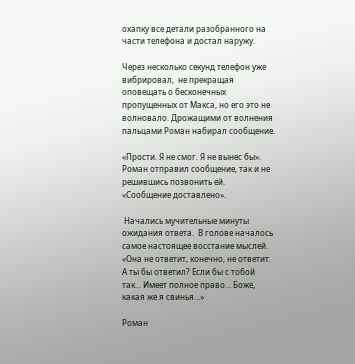охапку все детали разобранного на части телефона и достал наружу.

Через несколько секунд телефон уже вибрировал,  не прекращая оповещать о бесконечных пропущенных от Макса, но его это не волновало. Дрожащими от волнения пальцами Роман набирал сообщение.

«Прости. Я не смог. Я не вынес бы». Роман отправил сообщение, так и не решившись позвонить ей.  «Сообщение доставлено».

 Начались мучительные минуты ожидания ответа.  В голове началось самое настоящее восстание мыслей. «Она не ответит, конечно, не ответит. А ты бы ответил? Если бы с тобой так… Имеет полное право… Боже, какая же я свинья…»

Роман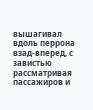вышагивал вдоль перрона взад-вперед, с завистью рассматривая пассажиров и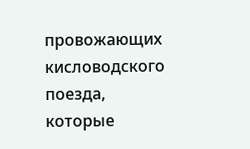провожающих кисловодского поезда, которые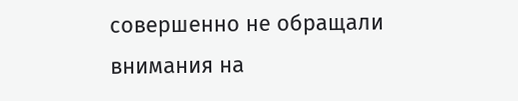совершенно не обращали внимания на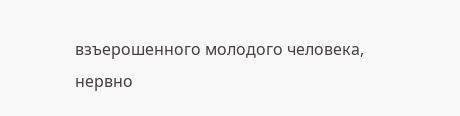взъерошенного молодого человека, нервно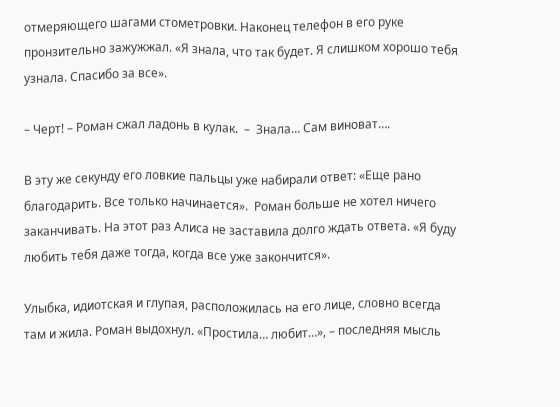отмеряющего шагами стометровки. Наконец телефон в его руке пронзительно зажужжал. «Я знала, что так будет. Я слишком хорошо тебя узнала. Спасибо за все».

– Черт! – Роман сжал ладонь в кулак.  –  Знала… Сам виноват….

В эту же секунду его ловкие пальцы уже набирали ответ: «Еще рано благодарить. Все только начинается».  Роман больше не хотел ничего заканчивать. На этот раз Алиса не заставила долго ждать ответа. «Я буду любить тебя даже тогда, когда все уже закончится».

Улыбка, идиотская и глупая, расположилась на его лице, словно всегда там и жила. Роман выдохнул. «Простила… любит…», – последняя мысль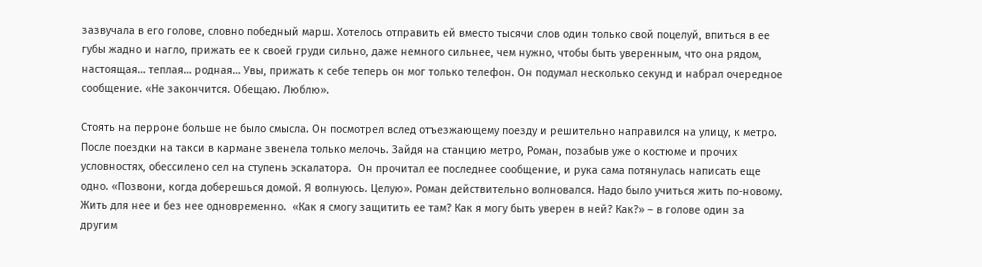зазвучала в его голове, словно победный марш. Хотелось отправить ей вместо тысячи слов один только свой поцелуй, впиться в ее губы жадно и нагло, прижать ее к своей груди сильно, даже немного сильнее, чем нужно, чтобы быть уверенным, что она рядом, настоящая… теплая… родная… Увы, прижать к себе теперь он мог только телефон. Он подумал несколько секунд и набрал очередное сообщение. «Не закончится. Обещаю. Люблю».

Стоять на перроне больше не было смысла. Он посмотрел вслед отъезжающему поезду и решительно направился на улицу, к метро. После поездки на такси в кармане звенела только мелочь. Зайдя на станцию метро, Роман, позабыв уже о костюме и прочих условностях, обессилено сел на ступень эскалатора.  Он прочитал ее последнее сообщение, и рука сама потянулась написать еще одно. «Позвони, когда доберешься домой. Я волнуюсь. Целую». Роман действительно волновался. Надо было учиться жить по-новому. Жить для нее и без нее одновременно.  «Как я смогу защитить ее там? Как я могу быть уверен в ней? Как?» – в голове один за другим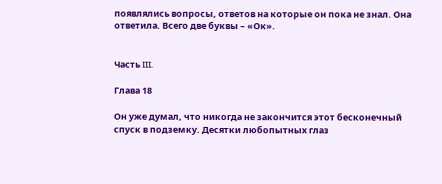появлялись вопросы, ответов на которые он пока не знал. Она ответила. Всего две буквы – «Ок».


Часть III.

Глава 18

Он уже думал, что никогда не закончится этот бесконечный спуск в подземку. Десятки любопытных глаз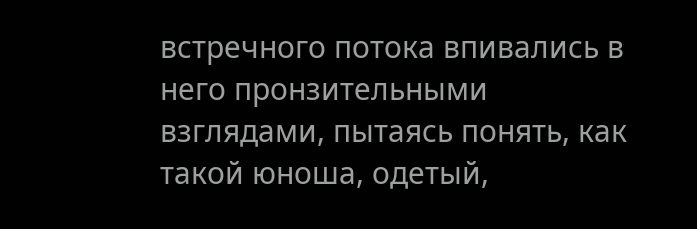встречного потока впивались в него пронзительными взглядами, пытаясь понять, как такой юноша, одетый,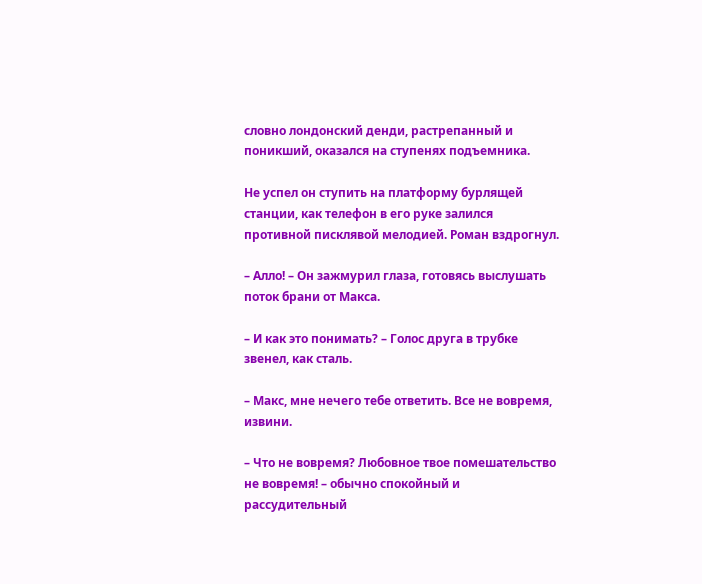словно лондонский денди, растрепанный и поникший, оказался на ступенях подъемника.

Не успел он ступить на платформу бурлящей станции, как телефон в его руке залился противной писклявой мелодией. Роман вздрогнул.

– Алло! – Он зажмурил глаза, готовясь выслушать поток брани от Макса.

– И как это понимать? – Голос друга в трубке звенел, как сталь.

– Макс, мне нечего тебе ответить. Все не вовремя, извини.

– Что не вовремя? Любовное твое помешательство не вовремя! – обычно спокойный и рассудительный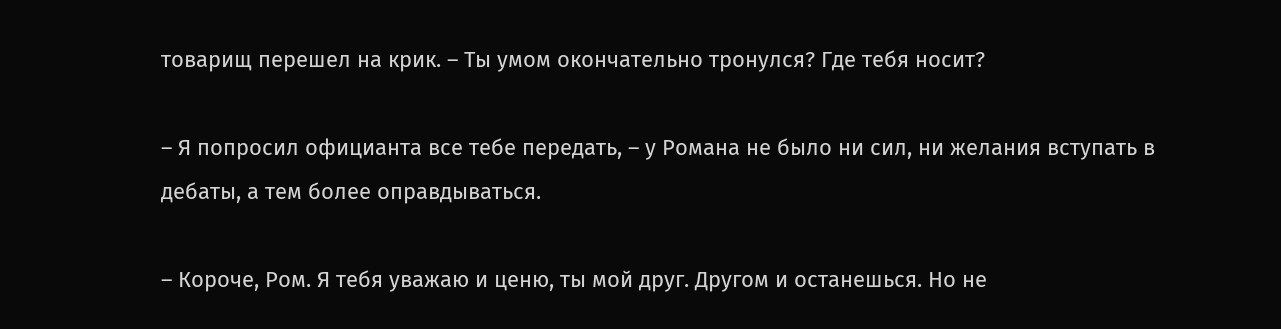товарищ перешел на крик. – Ты умом окончательно тронулся? Где тебя носит?

– Я попросил официанта все тебе передать, – у Романа не было ни сил, ни желания вступать в дебаты, а тем более оправдываться.

– Короче, Ром. Я тебя уважаю и ценю, ты мой друг. Другом и останешься. Но не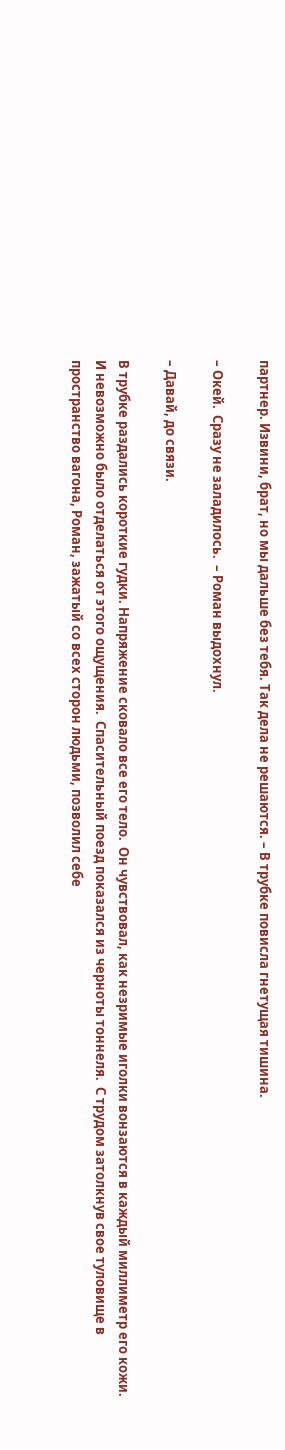партнер. Извини, брат, но мы дальше без тебя. Так дела не решаются. – В трубке повисла гнетущая тишина.

– Окей.  Сразу не заладилось.  – Роман выдохнул.

– Давай, до связи.

В трубке раздались короткие гудки. Напряжение сковало все его тело.  Он чувствовал, как незримые иголки вонзаются в каждый миллиметр его кожи.  И невозможно было отделаться от этого ощущения.  Спасительный поезд показался из черноты тоннеля.  С трудом затолкнув свое туловище в пространство вагона, Роман, зажатый со всех сторон людьми, позволил себе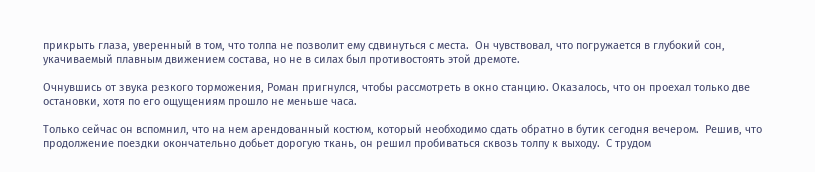прикрыть глаза, уверенный в том, что толпа не позволит ему сдвинуться с места.  Он чувствовал, что погружается в глубокий сон, укачиваемый плавным движением состава, но не в силах был противостоять этой дремоте.

Очнувшись от звука резкого торможения, Роман пригнулся, чтобы рассмотреть в окно станцию. Оказалось, что он проехал только две остановки, хотя по его ощущениям прошло не меньше часа.

Только сейчас он вспомнил, что на нем арендованный костюм, который необходимо сдать обратно в бутик сегодня вечером.  Решив, что продолжение поездки окончательно добьет дорогую ткань, он решил пробиваться сквозь толпу к выходу.  С трудом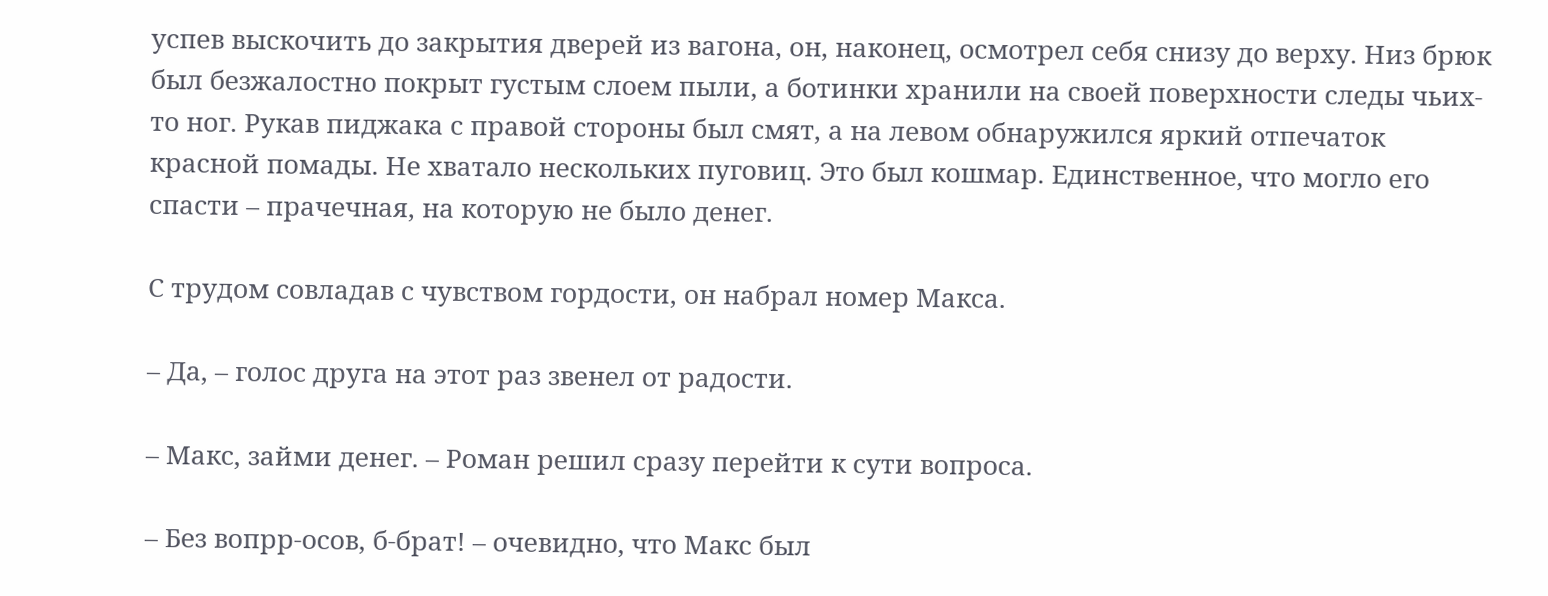успев выскочить до закрытия дверей из вагона, он, наконец, осмотрел себя снизу до верху. Низ брюк был безжалостно покрыт густым слоем пыли, а ботинки хранили на своей поверхности следы чьих-то ног. Рукав пиджака с правой стороны был смят, а на левом обнаружился яркий отпечаток красной помады. Не хватало нескольких пуговиц. Это был кошмар. Единственное, что могло его спасти – прачечная, на которую не было денег.

С трудом совладав с чувством гордости, он набрал номер Макса.

– Да, – голос друга на этот раз звенел от радости.

– Макс, займи денег. – Роман решил сразу перейти к сути вопроса.

– Без вопрр-осов, б-брат! – очевидно, что Макс был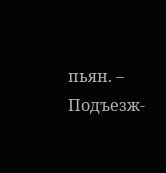пьян. – Подъезж-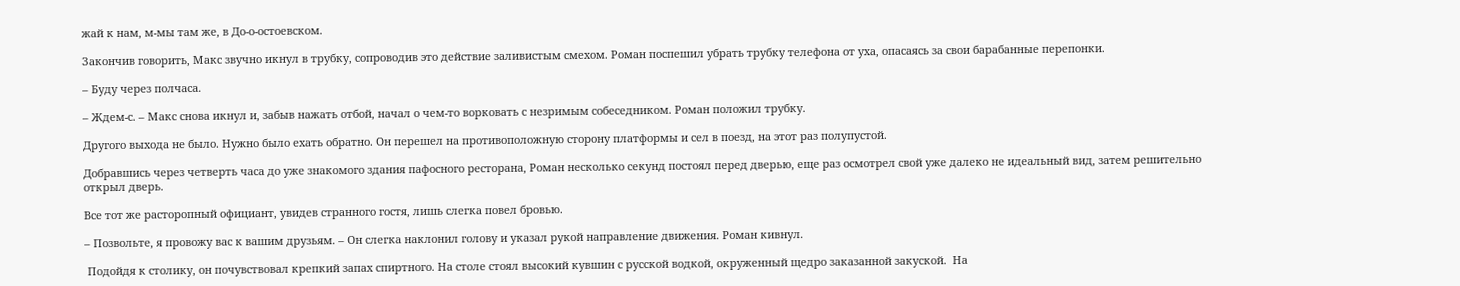жай к нам, м-мы там же, в До-о-остоевском.

Закончив говорить, Макс звучно икнул в трубку, сопроводив это действие заливистым смехом. Роман поспешил убрать трубку телефона от уха, опасаясь за свои барабанные перепонки.

– Буду через полчаса.

– Ждем-с. – Макс снова икнул и, забыв нажать отбой, начал о чем-то ворковать с незримым собеседником. Роман положил трубку.

Другого выхода не было. Нужно было ехать обратно. Он перешел на противоположную сторону платформы и сел в поезд, на этот раз полупустой.

Добравшись через четверть часа до уже знакомого здания пафосного ресторана, Роман несколько секунд постоял перед дверью, еще раз осмотрел свой уже далеко не идеальный вид, затем решительно открыл дверь.

Все тот же расторопный официант, увидев странного гостя, лишь слегка повел бровью.

– Позвольте, я провожу вас к вашим друзьям. – Он слегка наклонил голову и указал рукой направление движения. Роман кивнул.

 Подойдя к столику, он почувствовал крепкий запах спиртного. На столе стоял высокий кувшин с русской водкой, окруженный щедро заказанной закуской.  На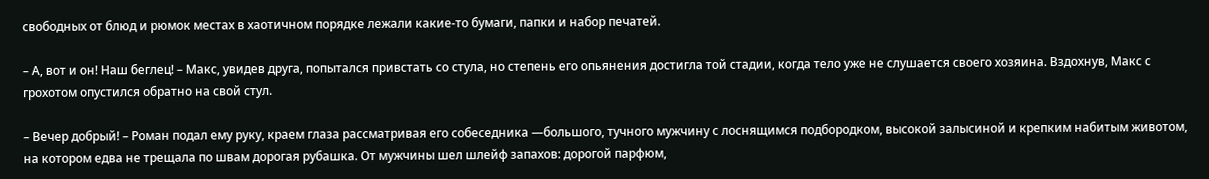свободных от блюд и рюмок местах в хаотичном порядке лежали какие-то бумаги, папки и набор печатей.

– А, вот и он! Наш беглец! – Макс, увидев друга, попытался привстать со стула, но степень его опьянения достигла той стадии, когда тело уже не слушается своего хозяина. Вздохнув, Макс с грохотом опустился обратно на свой стул.

– Вечер добрый! – Роман подал ему руку, краем глаза рассматривая его собеседника —большого, тучного мужчину с лоснящимся подбородком, высокой залысиной и крепким набитым животом, на котором едва не трещала по швам дорогая рубашка. От мужчины шел шлейф запахов: дорогой парфюм,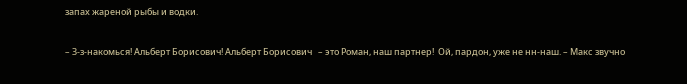запах жареной рыбы и водки.

– З-з-накомься! Альберт Борисович! Альберт Борисович   – это Роман, наш партнер!  Ой, пардон, уже не нн-наш. – Макс звучно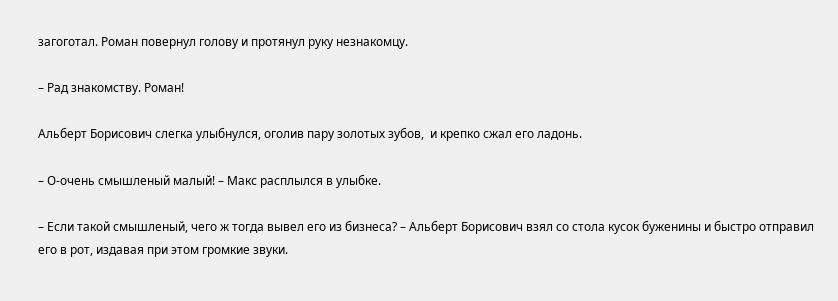загоготал. Роман повернул голову и протянул руку незнакомцу.

– Рад знакомству. Роман!

Альберт Борисович слегка улыбнулся, оголив пару золотых зубов,  и крепко сжал его ладонь.

– О-очень смышленый малый! – Макс расплылся в улыбке.

– Если такой смышленый, чего ж тогда вывел его из бизнеса? – Альберт Борисович взял со стола кусок буженины и быстро отправил его в рот, издавая при этом громкие звуки.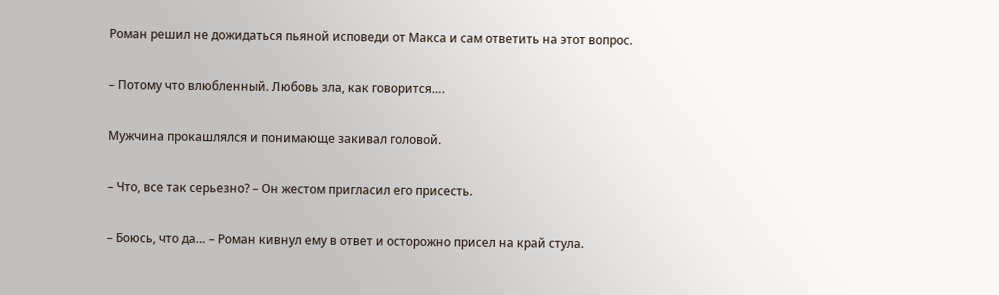Роман решил не дожидаться пьяной исповеди от Макса и сам ответить на этот вопрос.

– Потому что влюбленный. Любовь зла, как говорится….

Мужчина прокашлялся и понимающе закивал головой.

– Что, все так серьезно? – Он жестом пригласил его присесть.

– Боюсь, что да… – Роман кивнул ему в ответ и осторожно присел на край стула.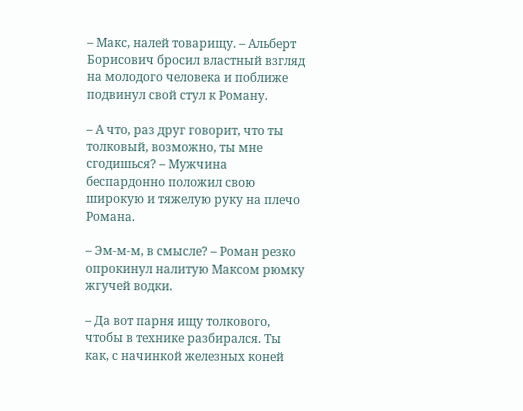– Макс, налей товарищу. – Альберт Борисович бросил властный взгляд на молодого человека и поближе подвинул свой стул к Роману.

– А что, раз друг говорит, что ты толковый, возможно, ты мне сгодишься? – Мужчина беспардонно положил свою широкую и тяжелую руку на плечо Романа.

– Эм-м-м, в смысле? – Роман резко опрокинул налитую Максом рюмку жгучей водки.

– Да вот парня ищу толкового, чтобы в технике разбирался. Ты как, с начинкой железных коней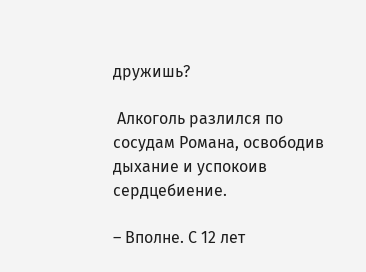дружишь?

 Алкоголь разлился по сосудам Романа, освободив дыхание и успокоив сердцебиение.

– Вполне. С 12 лет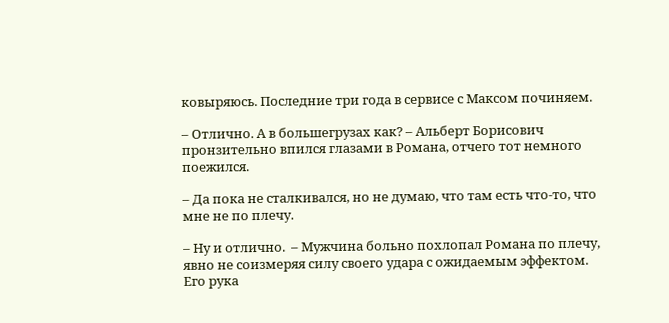ковыряюсь. Последние три года в сервисе с Максом починяем.

– Отлично. А в большегрузах как? – Альберт Борисович пронзительно впился глазами в Романа, отчего тот немного поежился.

– Да пока не сталкивался, но не думаю, что там есть что-то, что мне не по плечу.

– Ну и отлично.  – Мужчина больно похлопал Романа по плечу, явно не соизмеряя силу своего удара с ожидаемым эффектом.  Его рука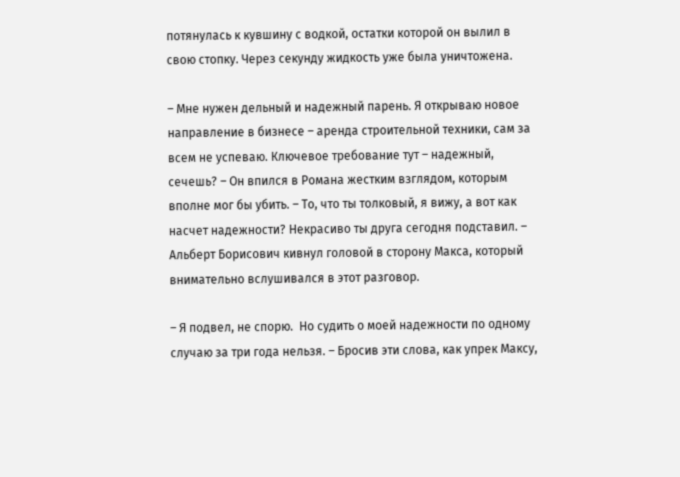потянулась к кувшину с водкой, остатки которой он вылил в свою стопку. Через секунду жидкость уже была уничтожена.

– Мне нужен дельный и надежный парень. Я открываю новое направление в бизнесе – аренда строительной техники, сам за всем не успеваю. Ключевое требование тут – надежный, сечешь? – Он впился в Романа жестким взглядом, которым вполне мог бы убить. – То, что ты толковый, я вижу, а вот как насчет надежности? Некрасиво ты друга сегодня подставил. – Альберт Борисович кивнул головой в сторону Макса, который внимательно вслушивался в этот разговор.

– Я подвел, не спорю.  Но судить о моей надежности по одному случаю за три года нельзя. – Бросив эти слова, как упрек Максу,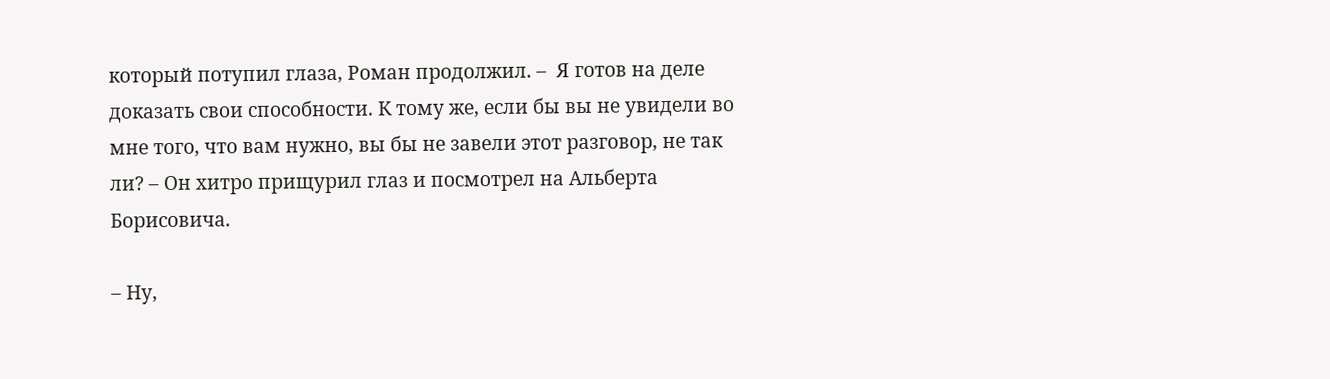который потупил глаза, Роман продолжил. –  Я готов на деле доказать свои способности. К тому же, если бы вы не увидели во мне того, что вам нужно, вы бы не завели этот разговор, не так ли? – Он хитро прищурил глаз и посмотрел на Альберта Борисовича.

– Ну,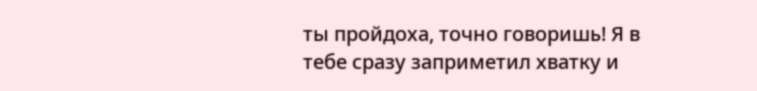ты пройдоха, точно говоришь! Я в тебе сразу заприметил хватку и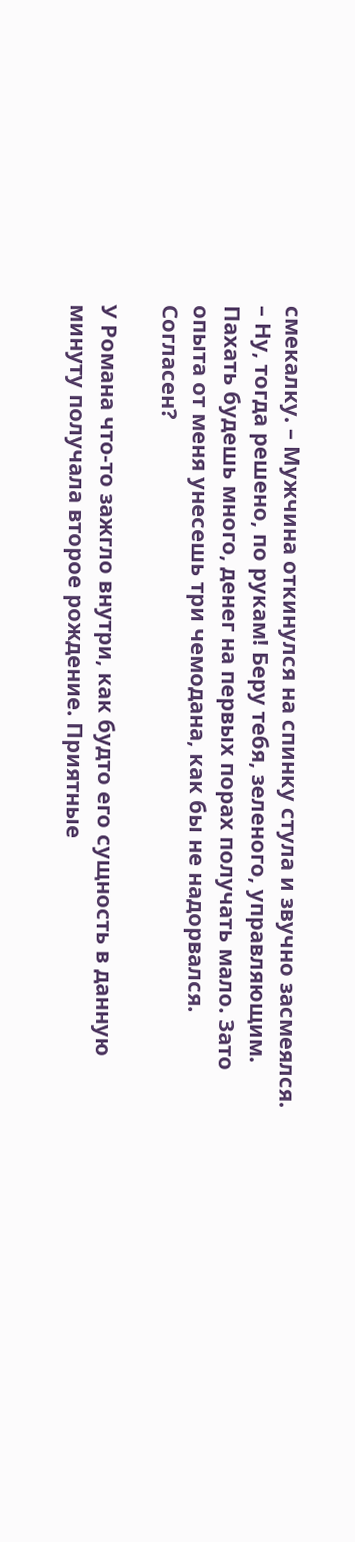смекалку. – Мужчина откинулся на спинку стула и звучно засмеялся. – Ну, тогда решено, по рукам! Беру тебя, зеленого, управляющим. Пахать будешь много, денег на первых порах получать мало. Зато опыта от меня унесешь три чемодана, как бы не надорвался. Согласен?

У Романа что-то зажгло внутри, как будто его сущность в данную минуту получала второе рождение. Приятные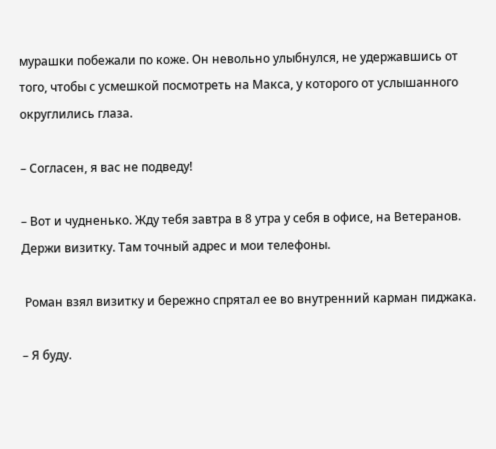мурашки побежали по коже. Он невольно улыбнулся, не удержавшись от того, чтобы с усмешкой посмотреть на Макса, у которого от услышанного округлились глаза.

– Согласен, я вас не подведу!

– Вот и чудненько. Жду тебя завтра в 8 утра у себя в офисе, на Ветеранов.  Держи визитку. Там точный адрес и мои телефоны.

 Роман взял визитку и бережно спрятал ее во внутренний карман пиджака.

– Я буду.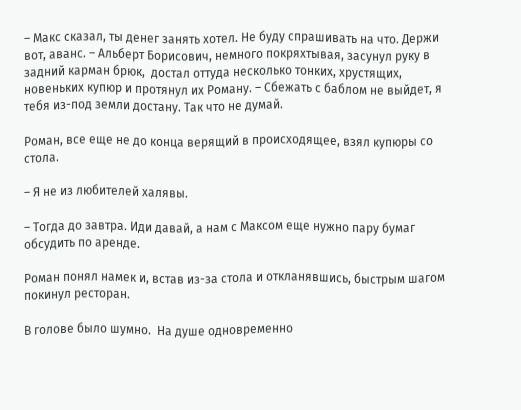– Макс сказал, ты денег занять хотел. Не буду спрашивать на что. Держи вот, аванс. – Альберт Борисович, немного покряхтывая, засунул руку в задний карман брюк,  достал оттуда несколько тонких, хрустящих, новеньких купюр и протянул их Роману. – Сбежать с баблом не выйдет, я тебя из-под земли достану. Так что не думай.

Роман, все еще не до конца верящий в происходящее, взял купюры со стола.

– Я не из любителей халявы.

– Тогда до завтра. Иди давай, а нам с Максом еще нужно пару бумаг обсудить по аренде.

Роман понял намек и, встав из-за стола и откланявшись, быстрым шагом покинул ресторан.

В голове было шумно.  На душе одновременно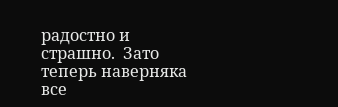радостно и страшно.  Зато теперь наверняка все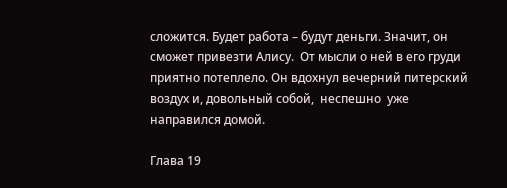сложится. Будет работа – будут деньги. Значит, он сможет привезти Алису.  От мысли о ней в его груди приятно потеплело. Он вдохнул вечерний питерский воздух и, довольный собой,  неспешно  уже направился домой.

Глава 19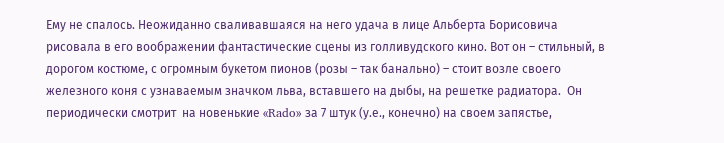Ему не спалось. Неожиданно сваливавшаяся на него удача в лице Альберта Борисовича рисовала в его воображении фантастические сцены из голливудского кино. Вот он – стильный, в дорогом костюме, с огромным букетом пионов (розы – так банально) – стоит возле своего железного коня с узнаваемым значком льва, вставшего на дыбы, на решетке радиатора.  Он периодически смотрит  на новенькие «Rado» за 7 штук (у.е., конечно) на своем запястье,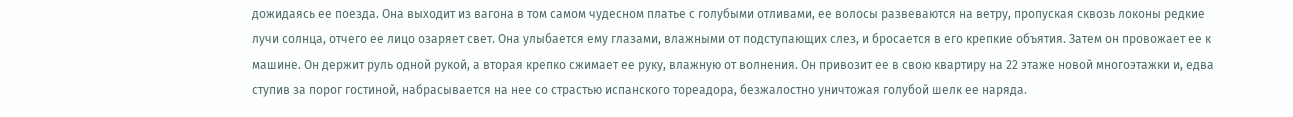дожидаясь ее поезда. Она выходит из вагона в том самом чудесном платье с голубыми отливами, ее волосы развеваются на ветру, пропуская сквозь локоны редкие лучи солнца, отчего ее лицо озаряет свет. Она улыбается ему глазами, влажными от подступающих слез, и бросается в его крепкие объятия. Затем он провожает ее к машине. Он держит руль одной рукой, а вторая крепко сжимает ее руку, влажную от волнения. Он привозит ее в свою квартиру на 22 этаже новой многоэтажки и, едва ступив за порог гостиной, набрасывается на нее со страстью испанского тореадора, безжалостно уничтожая голубой шелк ее наряда.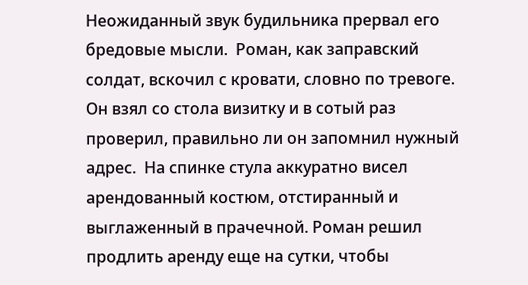Неожиданный звук будильника прервал его бредовые мысли.  Роман, как заправский солдат, вскочил с кровати, словно по тревоге. Он взял со стола визитку и в сотый раз проверил, правильно ли он запомнил нужный адрес.  На спинке стула аккуратно висел арендованный костюм, отстиранный и выглаженный в прачечной. Роман решил продлить аренду еще на сутки, чтобы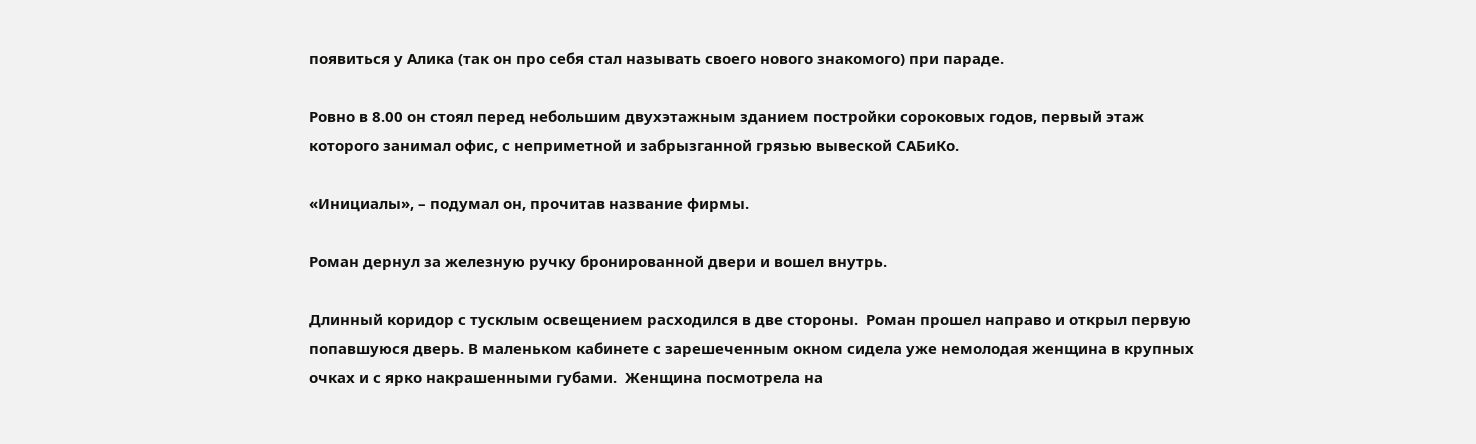появиться у Алика (так он про себя стал называть своего нового знакомого) при параде.

Ровно в 8.00 он стоял перед небольшим двухэтажным зданием постройки сороковых годов, первый этаж которого занимал офис, с неприметной и забрызганной грязью вывеской САБиКо.

«Инициалы», – подумал он, прочитав название фирмы.

Роман дернул за железную ручку бронированной двери и вошел внутрь.

Длинный коридор с тусклым освещением расходился в две стороны.  Роман прошел направо и открыл первую попавшуюся дверь. В маленьком кабинете с зарешеченным окном сидела уже немолодая женщина в крупных очках и с ярко накрашенными губами.  Женщина посмотрела на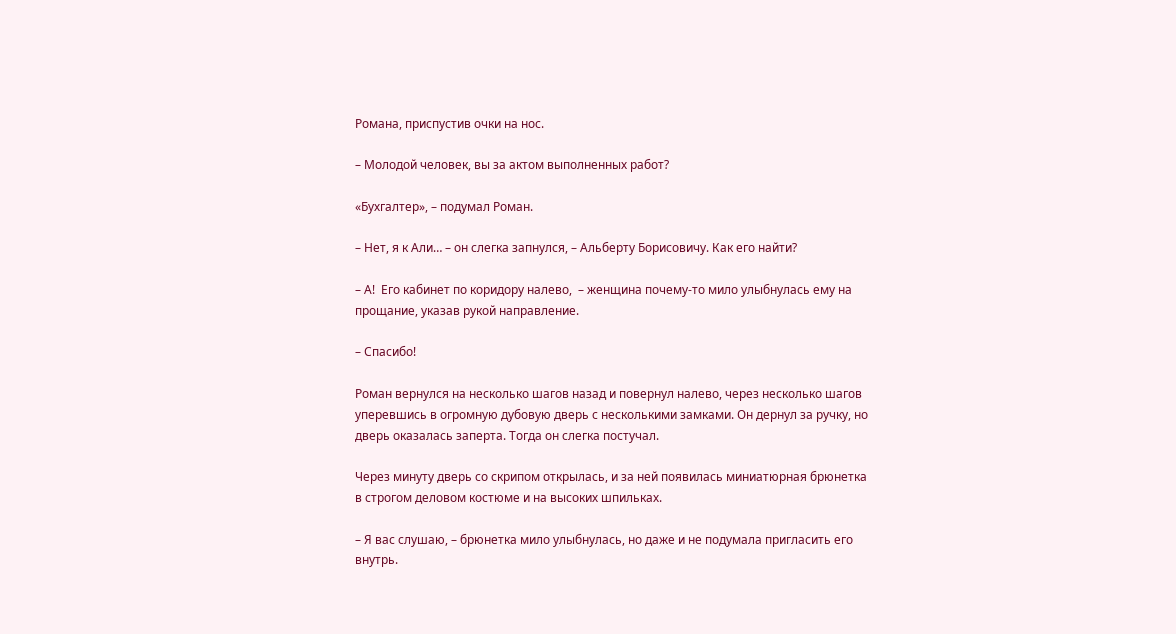Романа, приспустив очки на нос.

– Молодой человек, вы за актом выполненных работ?

«Бухгалтер», – подумал Роман.

– Нет, я к Али… – он слегка запнулся, – Альберту Борисовичу. Как его найти?

– А!  Его кабинет по коридору налево,  – женщина почему-то мило улыбнулась ему на прощание, указав рукой направление.

– Спасибо!

Роман вернулся на несколько шагов назад и повернул налево, через несколько шагов уперевшись в огромную дубовую дверь с несколькими замками. Он дернул за ручку, но дверь оказалась заперта. Тогда он слегка постучал.

Через минуту дверь со скрипом открылась, и за ней появилась миниатюрная брюнетка в строгом деловом костюме и на высоких шпильках.

– Я вас слушаю, – брюнетка мило улыбнулась, но даже и не подумала пригласить его внутрь.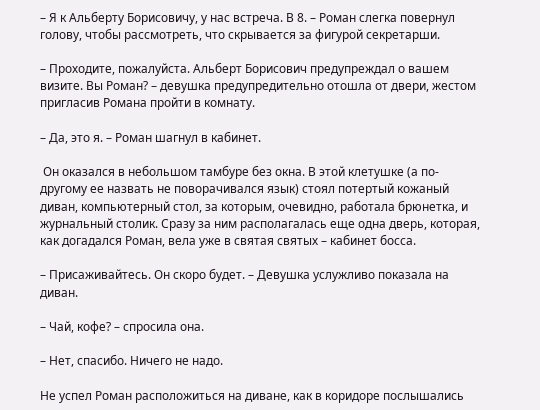– Я к Альберту Борисовичу, у нас встреча. В 8. – Роман слегка повернул голову, чтобы рассмотреть, что скрывается за фигурой секретарши.

– Проходите, пожалуйста. Альберт Борисович предупреждал о вашем визите. Вы Роман? – девушка предупредительно отошла от двери, жестом пригласив Романа пройти в комнату.

– Да, это я. – Роман шагнул в кабинет.

 Он оказался в небольшом тамбуре без окна. В этой клетушке (а по-другому ее назвать не поворачивался язык) стоял потертый кожаный диван, компьютерный стол, за которым, очевидно, работала брюнетка, и журнальный столик. Сразу за ним располагалась еще одна дверь, которая, как догадался Роман, вела уже в святая святых – кабинет босса.

– Присаживайтесь. Он скоро будет. – Девушка услужливо показала на диван.

– Чай, кофе? – спросила она.

– Нет, спасибо. Ничего не надо.

Не успел Роман расположиться на диване, как в коридоре послышались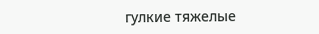гулкие тяжелые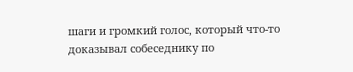шаги и громкий голос, который что-то доказывал собеседнику по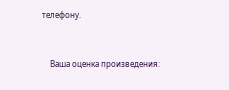телефону.


    Ваша оценка произведения: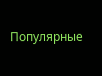Популярные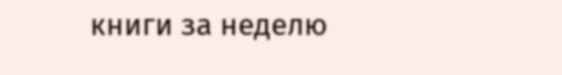книги за неделю